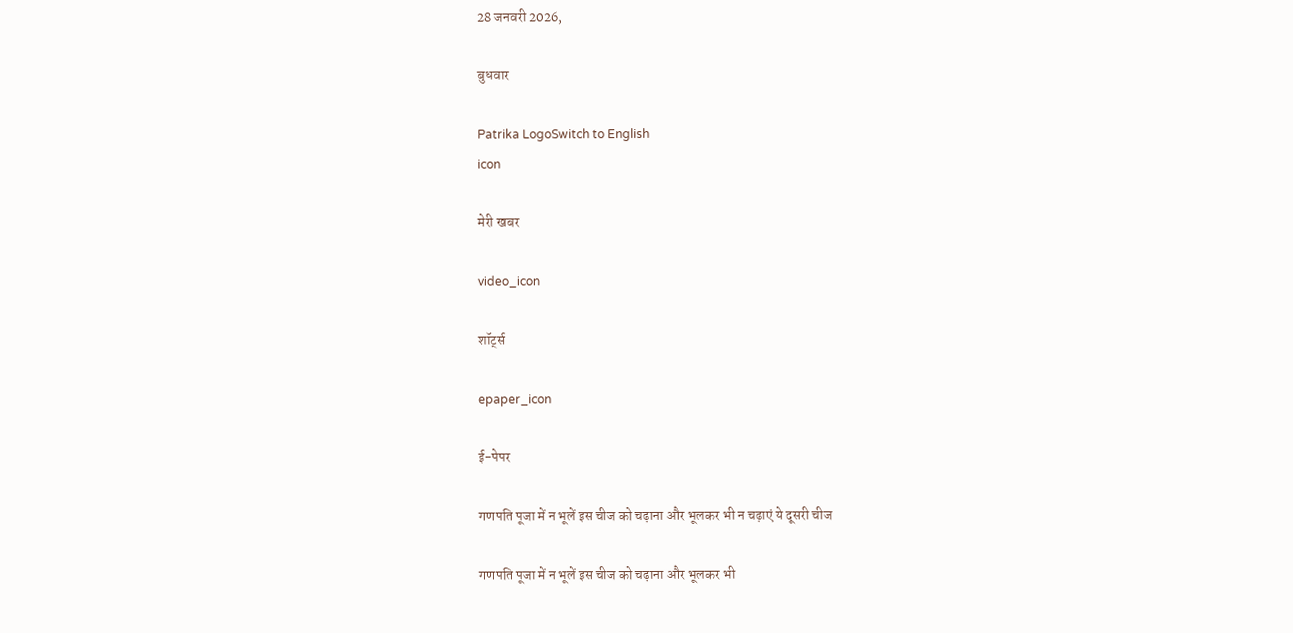28 जनवरी 2026,

बुधवार

Patrika LogoSwitch to English
icon

मेरी खबर

video_icon

शॉर्ट्स

epaper_icon

ई-पेपर

गणपति पूजा में न भूलें इस चीज को चढ़ाना और भूलकर भी न चढ़ाएं ये दूसरी चीज

गणपति पूजा में न भूलें इस चीज को चढ़ाना और भूलकर भी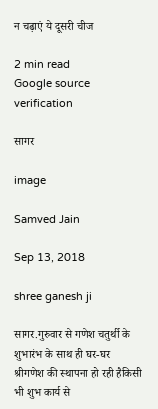न चढ़ाएं ये दूसरी चीज

2 min read
Google source verification

सागर

image

Samved Jain

Sep 13, 2018

shree ganesh ji

सागर.गुरुवार से गणेश चतुर्थी के शुभारंभ के साथ ही घर-घर श्रीगणेश की स्थापना हो रही हैकिसी भी शुभ कार्य से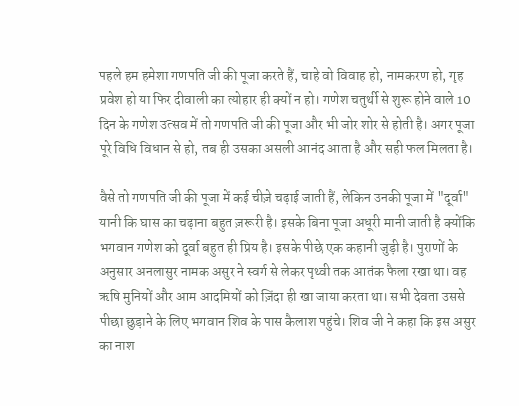पहले हम हमेशा गणपति जी की पूजा करते हैं, चाहे वो विवाह हो, नामकरण हो, गृह प्रवेश हो या फिर दीवाली का त्योहार ही क्यों न हो। गणेश चतुर्थी से शुरू होने वाले 10 दिन के गणेश उत्सव में तो गणपति जी की पूजा और भी जोर शोर से होती है। अगर पूजा पूरे विधि विधान से हो, तब ही उसका असली आनंद आता है और सही फल मिलता है।

वैसे तो गणपति जी की पूजा में कई चीज़े चढ़ाई जाती हैं, लेकिन उनकी पूजा में "दूर्वा" यानी कि घास का चढ़ाना बहुत ज़रूरी है। इसके बिना पूजा अधूरी मानी जाती है क्योंकि भगवान गणेश को दूर्वा बहुत ही प्रिय है। इसके पीछे एक कहानी जुड़ी है। पुराणों के अनुसार अनलासुर नामक असुर ने स्वर्ग से लेकर पृथ्वी तक आतंक फैला रखा था। वह ऋषि मुनियों और आम आदमियों को ज़िंदा ही खा जाया करता था। सभी देवता उससे पीछा छुड़ाने के लिए भगवान शिव के पास कैलाश पहुंचे। शिव जी ने कहा कि इस असुर का नाश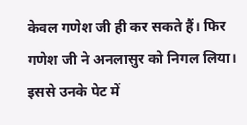केवल गणेश जी ही कर सकते हैं। फिर गणेश जी ने अनलासुर को निगल लिया। इससे उनके पेट में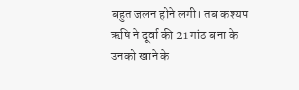बहुत जलन होने लगी। तब कश्यप ऋषि ने दूर्वा की 21 गांठ बना के उनको खाने के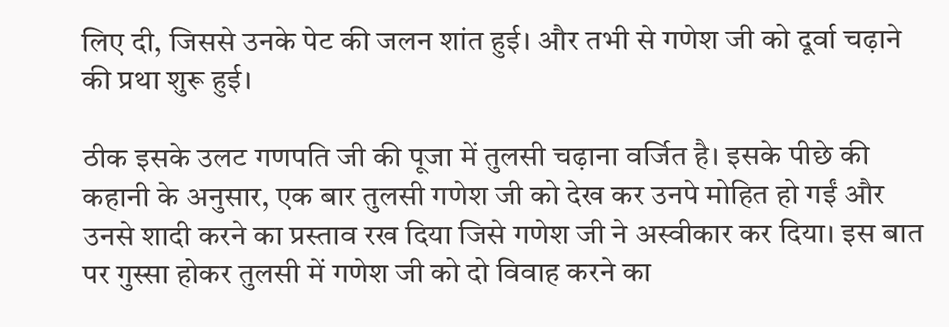लिए दी, जिससे उनके पेट की जलन शांत हुई। और तभी से गणेश जी को दूर्वा चढ़ाने की प्रथा शुरू हुई।

ठीक इसके उलट गणपति जी की पूजा में तुलसी चढ़ाना वर्जित है। इसके पीछे की कहानी के अनुसार, एक बार तुलसी गणेश जी को देख कर उनपे मोहित हो गईं और उनसे शादी करने का प्रस्ताव रख दिया जिसे गणेश जी ने अस्वीकार कर दिया। इस बात पर गुस्सा होकर तुलसी में गणेश जी को दो विवाह करने का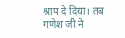श्राप दे दिया। तब गणेश जी ने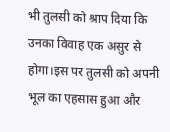भी तुलसी को श्राप दिया कि उनका विवाह एक असुर से होगा।इस पर तुलसी को अपनी भूल का एहसास हुआ और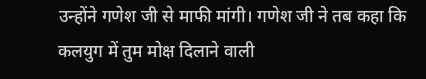उन्होंने गणेश जी से माफी मांगी। गणेश जी ने तब कहा कि कलयुग में तुम मोक्ष दिलाने वाली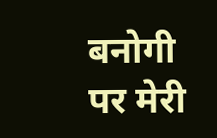बनोगी पर मेरी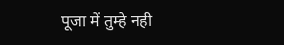पूजा में तुम्हे नही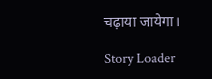चढ़ाया जायेगा।

Story Loader